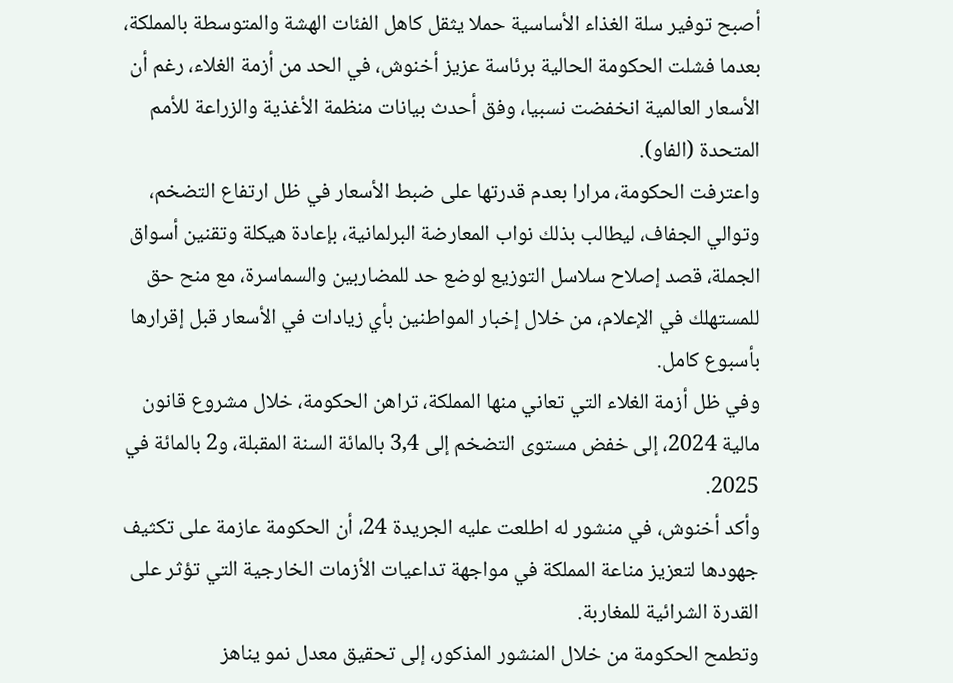أصبح توفير سلة الغذاء الأساسية حملا يثقل كاهل الفئات الهشة والمتوسطة بالمملكة، بعدما فشلت الحكومة الحالية برئاسة عزيز أخنوش، في الحد من أزمة الغلاء، رغم أن الأسعار العالمية انخفضت نسبيا، وفق أحدث بيانات منظمة الأغذية والزراعة للأمم المتحدة (الفاو).
واعترفت الحكومة، مرارا بعدم قدرتها على ضبط الأسعار في ظل ارتفاع التضخم، وتوالي الجفاف، ليطالب بذلك نواب المعارضة البرلمانية، بإعادة هيكلة وتقنين أسواق الجملة، قصد إصلاح سلاسل التوزيع لوضع حد للمضاربين والسماسرة، مع منح حق للمستهلك في الإعلام، من خلال إخبار المواطنين بأي زيادات في الأسعار قبل إقرارها بأسبوع كامل.
وفي ظل أزمة الغلاء التي تعاني منها المملكة، تراهن الحكومة، خلال مشروع قانون مالية 2024، إلى خفض مستوى التضخم إلى 3,4 بالمائة السنة المقبلة، و2 بالمائة في 2025.
وأكد أخنوش، في منشور له اطلعت عليه الجريدة 24، أن الحكومة عازمة على تكثيف جهودها لتعزيز مناعة المملكة في مواجهة تداعيات الأزمات الخارجية التي تؤثر على القدرة الشرائية للمغاربة.
وتطمح الحكومة من خلال المنشور المذكور، إلى تحقيق معدل نمو يناهز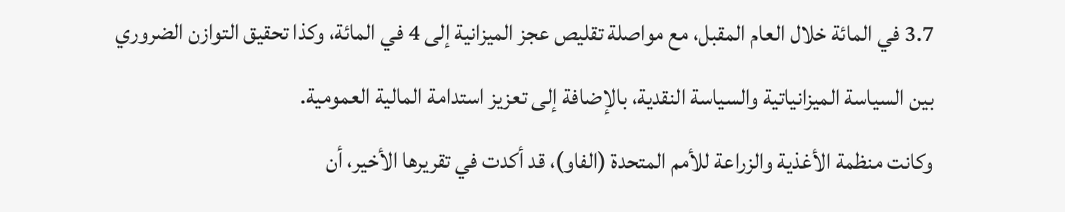3.7 في المائة خلال العام المقبل، مع مواصلة تقليص عجز الميزانية إلى 4 في المائة، وكذا تحقيق التوازن الضروري بين السياسة الميزانياتية والسياسة النقدية، بالإضافة إلى تعزيز استدامة المالية العمومية.
وكانت منظمة الأغذية والزراعة للأمم المتحدة (الفاو)، قد أكدت في تقريرها الأخير، أن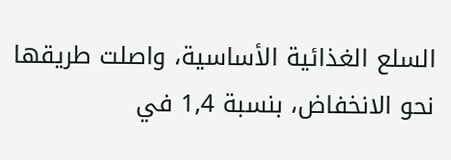السلع الغذائية الأساسية، واصلت طريقها نحو الانخفاض، بنسبة 1,4 في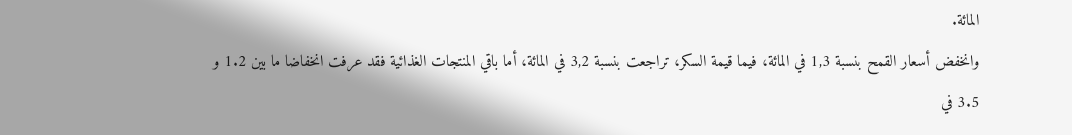المائة.
وانخفض أسعار القمح بنسبة 1,3 في المائة، فيما قيمة السكر، تراجعت بنسبة 3,2 في المائة، أما باقي المنتجات الغذائية فقد عرفت انخفاضا ما بين 1.2 و 3.5 في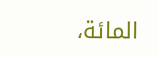المائة،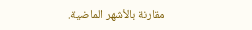مقارنة بالأشهر الماضية.